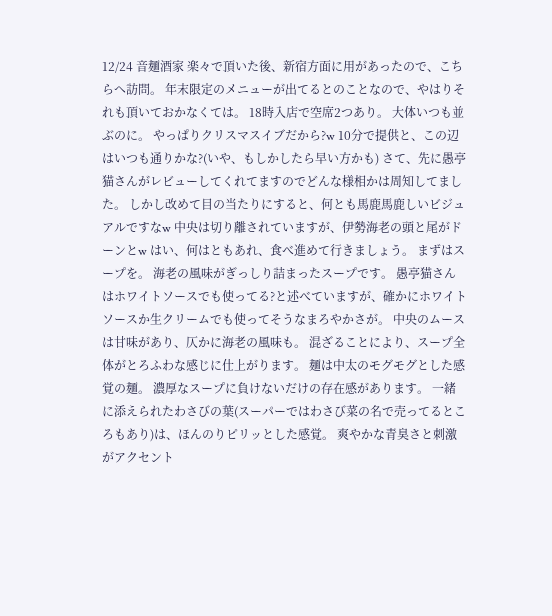12/24 音麺酒家 楽々で頂いた後、新宿方面に用があったので、こちらへ訪問。 年末限定のメニューが出てるとのことなので、やはりそれも頂いておかなくては。 18時入店で空席2つあり。 大体いつも並ぶのに。 やっぱりクリスマスイブだから?w 10分で提供と、この辺はいつも通りかな?(いや、もしかしたら早い方かも) さて、先に愚亭猫さんがレビューしてくれてますのでどんな様相かは周知してました。 しかし改めて目の当たりにすると、何とも馬鹿馬鹿しいビジュアルですなw 中央は切り離されていますが、伊勢海老の頭と尾がドーンとw はい、何はともあれ、食べ進めて行きましょう。 まずはスープを。 海老の風味がぎっしり詰まったスープです。 愚亭猫さんはホワイトソースでも使ってる?と述べていますが、確かにホワイトソースか生クリームでも使ってそうなまろやかさが。 中央のムースは甘味があり、仄かに海老の風味も。 混ざることにより、スープ全体がとろふわな感じに仕上がります。 麺は中太のモグモグとした感覚の麺。 濃厚なスープに負けないだけの存在感があります。 一緒に添えられたわさびの葉(スーパーではわさび菜の名で売ってるところもあり)は、ほんのりピリッとした感覚。 爽やかな青臭さと刺激がアクセント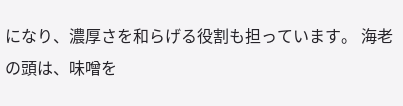になり、濃厚さを和らげる役割も担っています。 海老の頭は、味噌を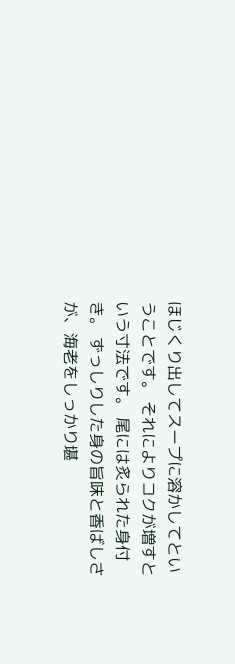ほじくり出してスープに溶かしてということです。 それによりコクが増すという寸法です。 尾には炙られた身付き。 ずっしりした身の旨味と香ばしさが、海老をしっかり堪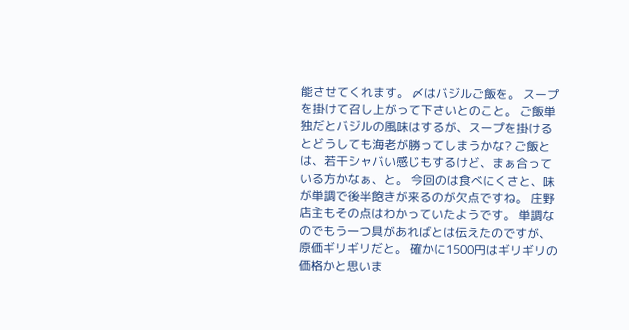能させてくれます。 〆はバジルご飯を。 スープを掛けて召し上がって下さいとのこと。 ご飯単独だとバジルの風味はするが、スープを掛けるとどうしても海老が勝ってしまうかな? ご飯とは、若干シャバい感じもするけど、まぁ合っている方かなぁ、と。 今回のは食べにくさと、味が単調で後半飽きが来るのが欠点ですね。 庄野店主もその点はわかっていたようです。 単調なのでもう一つ具があればとは伝えたのですが、原価ギリギリだと。 確かに1500円はギリギリの価格かと思いま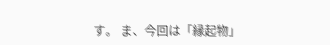す。 ま、今回は「縁起物」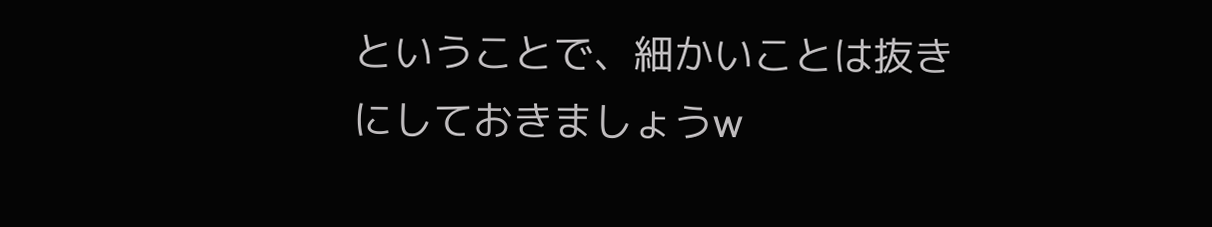ということで、細かいことは抜きにしておきましょうw